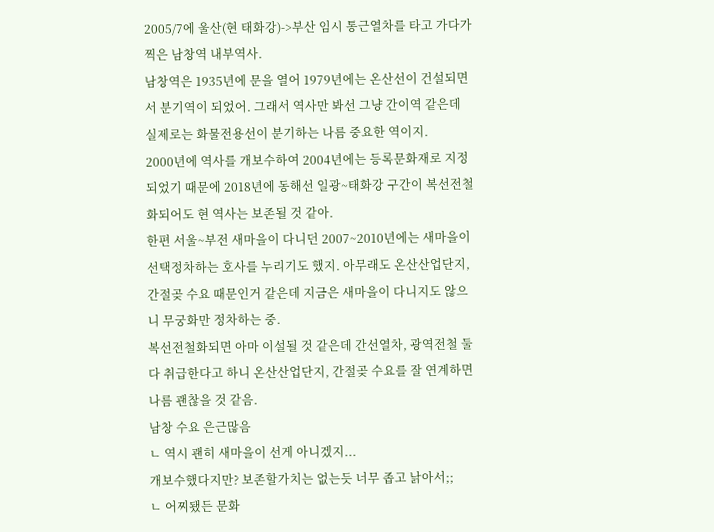2005/7에 울산(현 태화강)->부산 임시 통근열차를 타고 가다가 찍은 남창역 내부역사.
남창역은 1935년에 문을 열어 1979년에는 온산선이 건설되면서 분기역이 되었어. 그래서 역사만 봐선 그냥 간이역 같은데 실제로는 화물전용선이 분기하는 나름 중요한 역이지.
2000년에 역사를 개보수하여 2004년에는 등록문화재로 지정되었기 때문에 2018년에 동해선 일광~태화강 구간이 복선전철화되어도 현 역사는 보존될 것 같아.
한편 서울~부전 새마을이 다니던 2007~2010년에는 새마을이 선택정차하는 호사를 누리기도 했지. 아무래도 온산산업단지, 간절곶 수요 때문인거 같은데 지금은 새마을이 다니지도 않으니 무궁화만 정차하는 중.
복선전철화되면 아마 이설될 것 같은데 간선열차, 광역전철 둘 다 취급한다고 하니 온산산업단지, 간절곶 수요를 잘 연계하면 나름 괜찮을 것 같음.
남창 수요 은근많음
ㄴ 역시 괜히 새마을이 선게 아니겠지...
개보수했다지만? 보존할가치는 없는듯 너무 좁고 낡아서;;
ㄴ 어찌됐든 문화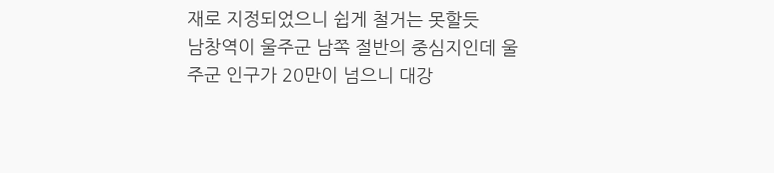재로 지정되었으니 쉽게 철거는 못할듯
남창역이 울주군 남쪽 절반의 중심지인데 울주군 인구가 20만이 넘으니 대강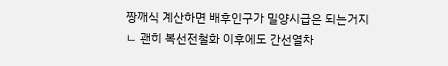짱깨식 계산하면 배후인구가 밀양시급은 되는거지
ㄴ 괜히 복선전철화 이후에도 간선열차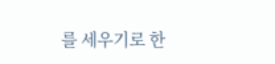를 세우기로 한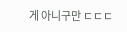게 아니구만 ㄷㄷㄷ